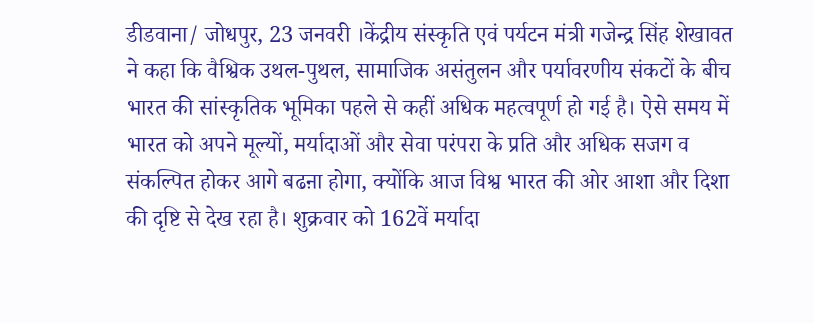डीडवाना/ जोधपुर, 23 जनवरी ।केंद्रीय संस्कृति एवं पर्यटन मंत्री गजेन्द्र सिंह शेखावत ने कहा कि वैश्विक उथल-पुथल, सामाजिक असंतुलन और पर्यावरणीय संकटों के बीच भारत की सांस्कृतिक भूमिका पहले से कहीं अधिक महत्वपूर्ण हो गई है। ऐसे समय में भारत को अपने मूल्यों, मर्यादाओं और सेवा परंपरा के प्रति और अधिक सजग व संकल्पित होकर आगे बढऩा होगा, क्योंकि आज विश्व भारत की ओर आशा और दिशा की दृष्टि से देख रहा है। शुक्रवार को 162वें मर्यादा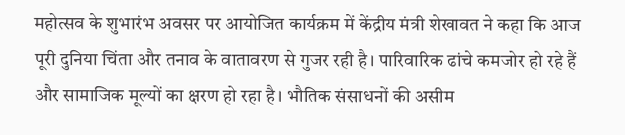महोत्सव के शुभारंभ अवसर पर आयोजित कार्यक्रम में केंद्रीय मंत्री शेखावत ने कहा कि आज पूरी दुनिया चिंता और तनाव के वातावरण से गुजर रही है। पारिवारिक ढांचे कमजोर हो रहे हैं और सामाजिक मूल्यों का क्षरण हो रहा है। भौतिक संसाधनों की असीम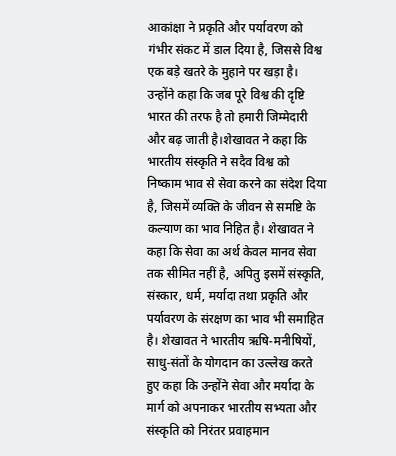आकांक्षा ने प्रकृति और पर्यावरण को गंभीर संकट में डाल दिया है, जिससे विश्व एक बड़े खतरे के मुहाने पर खड़ा है। उन्होंने कहा कि जब पूरे विश्व की दृष्टि भारत की तरफ है तो हमारी जिम्मेदारी और बढ़ जाती है।शेखावत ने कहा कि भारतीय संस्कृति ने सदैव विश्व को निष्काम भाव से सेवा करने का संदेश दिया है, जिसमें व्यक्ति के जीवन से समष्टि के कल्याण का भाव निहित है। शेखावत ने कहा कि सेवा का अर्थ केवल मानव सेवा तक सीमित नहीं है, अपितु इसमें संस्कृति, संस्कार, धर्म, मर्यादा तथा प्रकृति और पर्यावरण के संरक्षण का भाव भी समाहित है। शेखावत ने भारतीय ऋषि-मनीषियों, साधु-संतों के योगदान का उल्लेख करते हुए कहा कि उन्होंने सेवा और मर्यादा के मार्ग को अपनाकर भारतीय सभ्यता और संस्कृति को निरंतर प्रवाहमान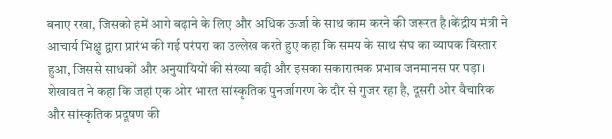बनाए रखा, जिसको हमें आगे बढ़ाने के लिए और अधिक ऊर्जा के साथ काम करने की जरूरत है।केंद्रीय मंत्री ने आचार्य भिक्षु द्वारा प्रारंभ की गई परंपरा का उल्लेख करते हुए कहा कि समय के साथ संघ का व्यापक विस्तार हुआ, जिससे साधकों और अनुयायियों की संख्या बढ़ी और इसका सकारात्मक प्रभाव जनमानस पर पड़ा। शेखावत ने कहा कि जहां एक ओर भारत सांस्कृतिक पुनर्जागरण के दौर से गुजर रहा है, दूसरी ओर वैचारिक और सांस्कृतिक प्रदूषण की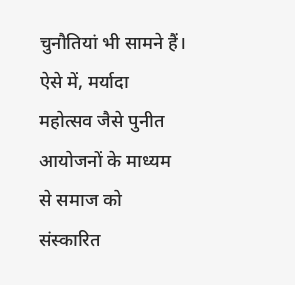चुनौतियां भी सामने हैं। ऐसे में, मर्यादा महोत्सव जैसे पुनीत आयोजनों के माध्यम से समाज को संस्कारित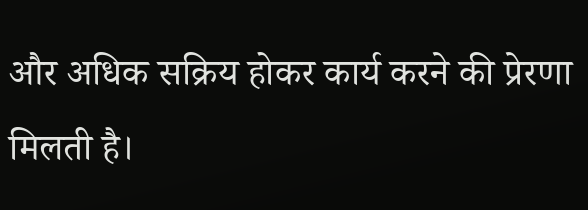और अधिक सक्रिय होकर कार्य करने की प्रेरणा मिलती है।